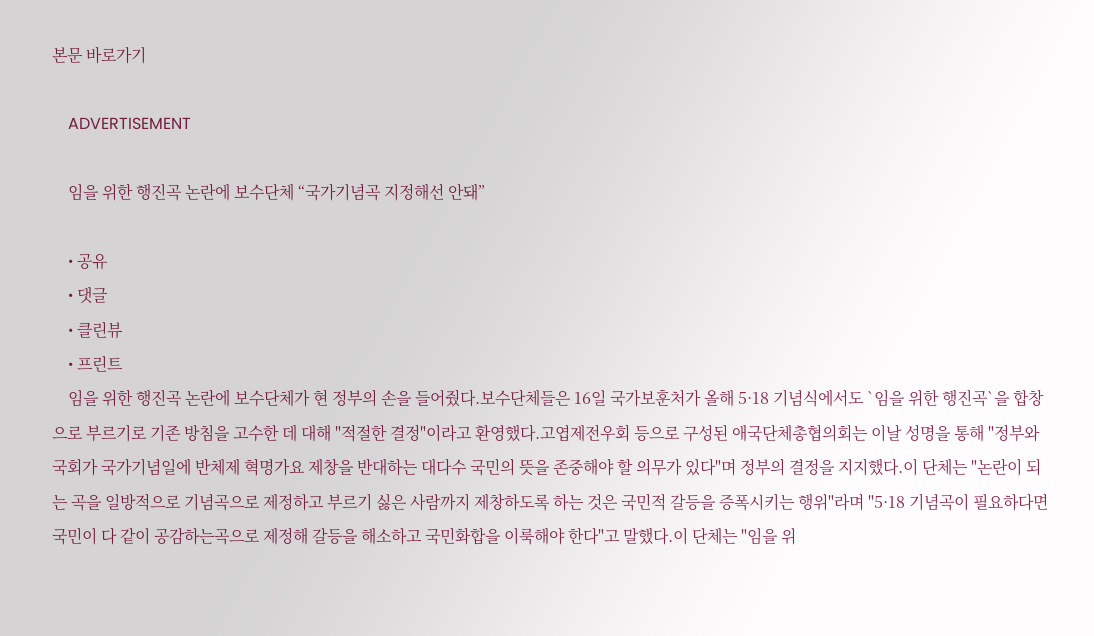본문 바로가기

    ADVERTISEMENT

    임을 위한 행진곡 논란에 보수단체 “국가기념곡 지정해선 안돼”

    • 공유
    • 댓글
    • 클린뷰
    • 프린트
    임을 위한 행진곡 논란에 보수단체가 현 정부의 손을 들어줬다.보수단체들은 16일 국가보훈처가 올해 5·18 기념식에서도 `임을 위한 행진곡`을 합창으로 부르기로 기존 방침을 고수한 데 대해 "적절한 결정"이라고 환영했다.고엽제전우회 등으로 구성된 애국단체총협의회는 이날 성명을 통해 "정부와 국회가 국가기념일에 반체제 혁명가요 제창을 반대하는 대다수 국민의 뜻을 존중해야 할 의무가 있다"며 정부의 결정을 지지했다.이 단체는 "논란이 되는 곡을 일방적으로 기념곡으로 제정하고 부르기 싫은 사람까지 제창하도록 하는 것은 국민적 갈등을 증폭시키는 행위"라며 "5·18 기념곡이 필요하다면 국민이 다 같이 공감하는곡으로 제정해 갈등을 해소하고 국민화합을 이룩해야 한다"고 말했다.이 단체는 "임을 위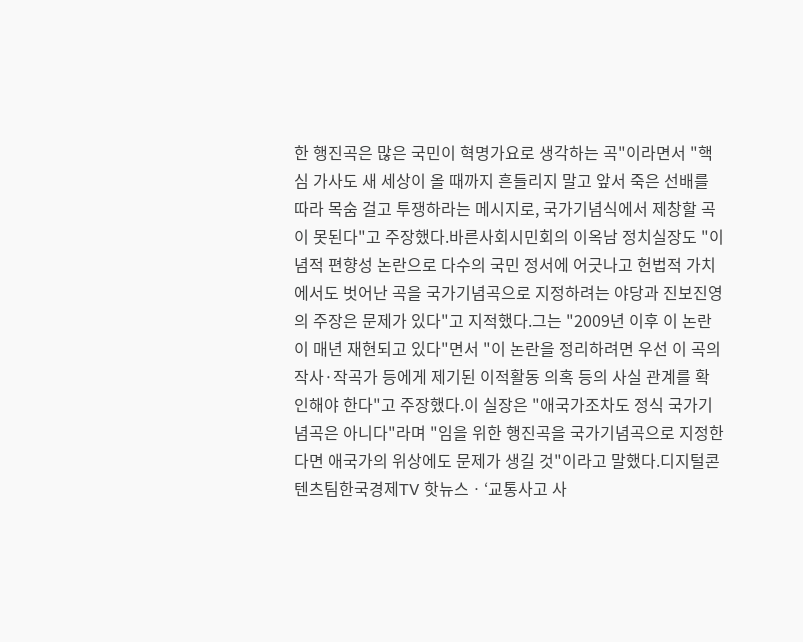한 행진곡은 많은 국민이 혁명가요로 생각하는 곡"이라면서 "핵심 가사도 새 세상이 올 때까지 흔들리지 말고 앞서 죽은 선배를 따라 목숨 걸고 투쟁하라는 메시지로, 국가기념식에서 제창할 곡이 못된다"고 주장했다.바른사회시민회의 이옥남 정치실장도 "이념적 편향성 논란으로 다수의 국민 정서에 어긋나고 헌법적 가치에서도 벗어난 곡을 국가기념곡으로 지정하려는 야당과 진보진영의 주장은 문제가 있다"고 지적했다.그는 "2009년 이후 이 논란이 매년 재현되고 있다"면서 "이 논란을 정리하려면 우선 이 곡의 작사·작곡가 등에게 제기된 이적활동 의혹 등의 사실 관계를 확인해야 한다"고 주장했다.이 실장은 "애국가조차도 정식 국가기념곡은 아니다"라며 "임을 위한 행진곡을 국가기념곡으로 지정한다면 애국가의 위상에도 문제가 생길 것"이라고 말했다.디지털콘텐츠팀한국경제TV 핫뉴스ㆍ‘교통사고 사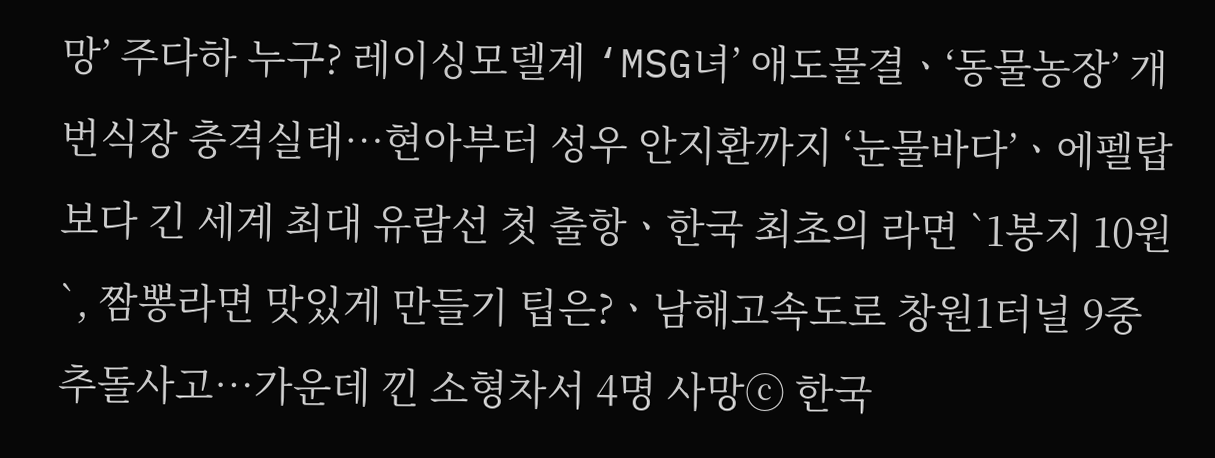망’ 주다하 누구? 레이싱모델계 ‘MSG녀’ 애도물결ㆍ‘동물농장’ 개번식장 충격실태…현아부터 성우 안지환까지 ‘눈물바다’ㆍ에펠탑보다 긴 세계 최대 유람선 첫 출항ㆍ한국 최초의 라면 `1봉지 10원`, 짬뽕라면 맛있게 만들기 팁은?ㆍ남해고속도로 창원1터널 9중 추돌사고…가운데 낀 소형차서 4명 사망ⓒ 한국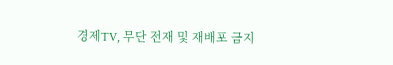경제TV, 무단 전재 및 재배포 금지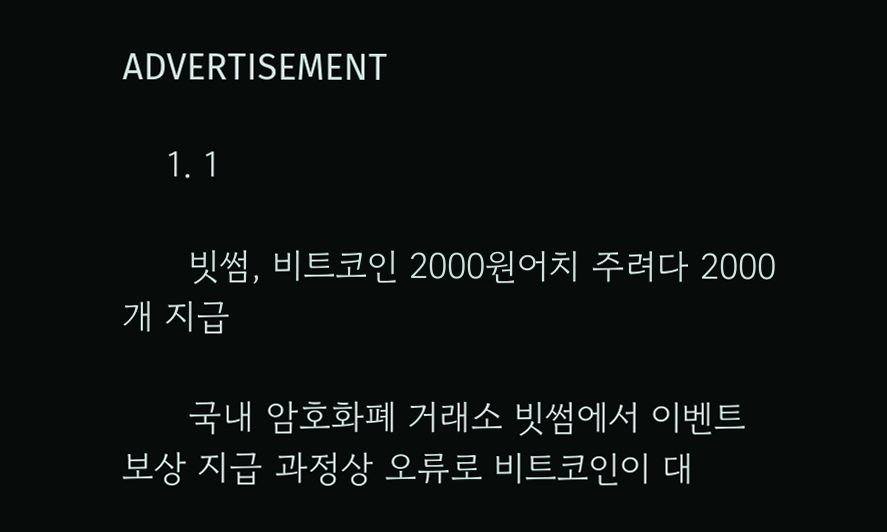ADVERTISEMENT

    1. 1

      빗썸, 비트코인 2000원어치 주려다 2000개 지급

      국내 암호화폐 거래소 빗썸에서 이벤트 보상 지급 과정상 오류로 비트코인이 대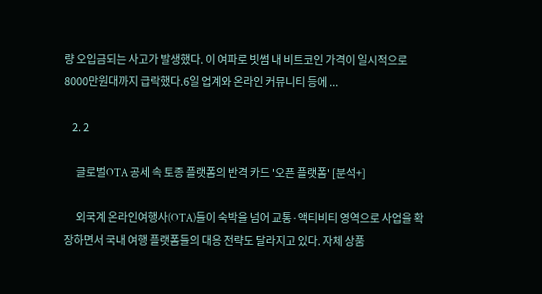량 오입금되는 사고가 발생했다. 이 여파로 빗썸 내 비트코인 가격이 일시적으로 8000만원대까지 급락했다.6일 업계와 온라인 커뮤니티 등에 ...

    2. 2

      글로벌OTA 공세 속 토종 플랫폼의 반격 카드 '오픈 플랫폼' [분석+]

      외국계 온라인여행사(OTA)들이 숙박을 넘어 교통·액티비티 영역으로 사업을 확장하면서 국내 여행 플랫폼들의 대응 전략도 달라지고 있다. 자체 상품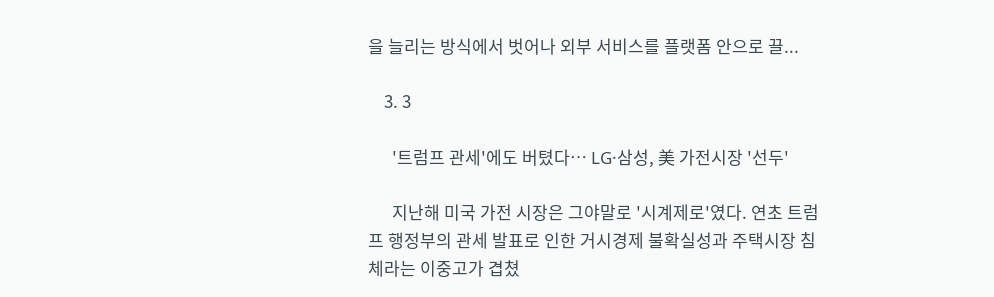을 늘리는 방식에서 벗어나 외부 서비스를 플랫폼 안으로 끌...

    3. 3

      '트럼프 관세'에도 버텼다… LG·삼성, 美 가전시장 '선두'

      지난해 미국 가전 시장은 그야말로 '시계제로'였다. 연초 트럼프 행정부의 관세 발표로 인한 거시경제 불확실성과 주택시장 침체라는 이중고가 겹쳤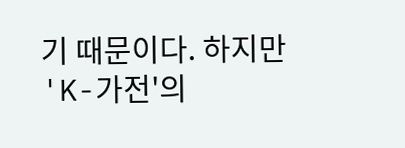기 때문이다. 하지만 'K-가전'의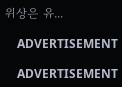위상은 유...

    ADVERTISEMENT

    ADVERTISEMENT